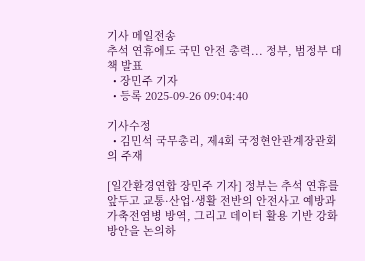기사 메일전송
추석 연휴에도 국민 안전 총력... 정부, 범정부 대책 발표
  • 장민주 기자
  • 등록 2025-09-26 09:04:40

기사수정
  • 김민석 국무총리, 제4회 국정현안관계장관회의 주재

[일간환경연합 장민주 기자] 정부는 추석 연휴를 앞두고 교통·산업·생활 전반의 안전사고 예방과 가축전염병 방역, 그리고 데이터 활용 기반 강화 방안을 논의하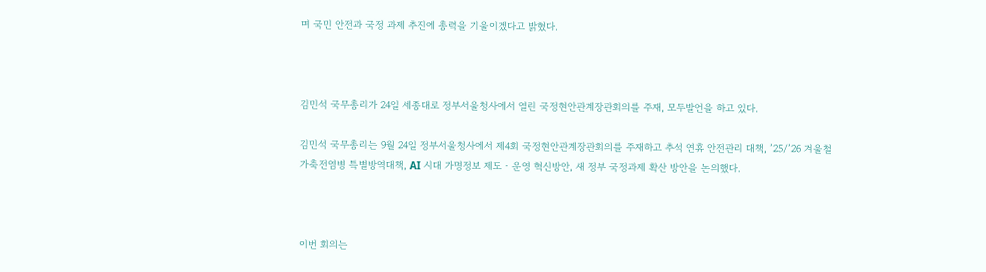며 국민 안전과 국정 과제 추진에 총력을 기울이겠다고 밝혔다.



김민석 국무총리가 24일 세종대로 정부서울청사에서 열린 국정현안관계장관회의를 주재, 모두발언을 하고 있다.

김민석 국무총리는 9월 24일 정부서울청사에서 제4회 국정현안관계장관회의를 주재하고 추석 연휴 안전관리 대책, ’25/’26 겨울철 가축전염병 특별방역대책, AI 시대 가명정보 제도‧운영 혁신방안, 새 정부 국정과제 확산 방안을 논의했다.



이번 회의는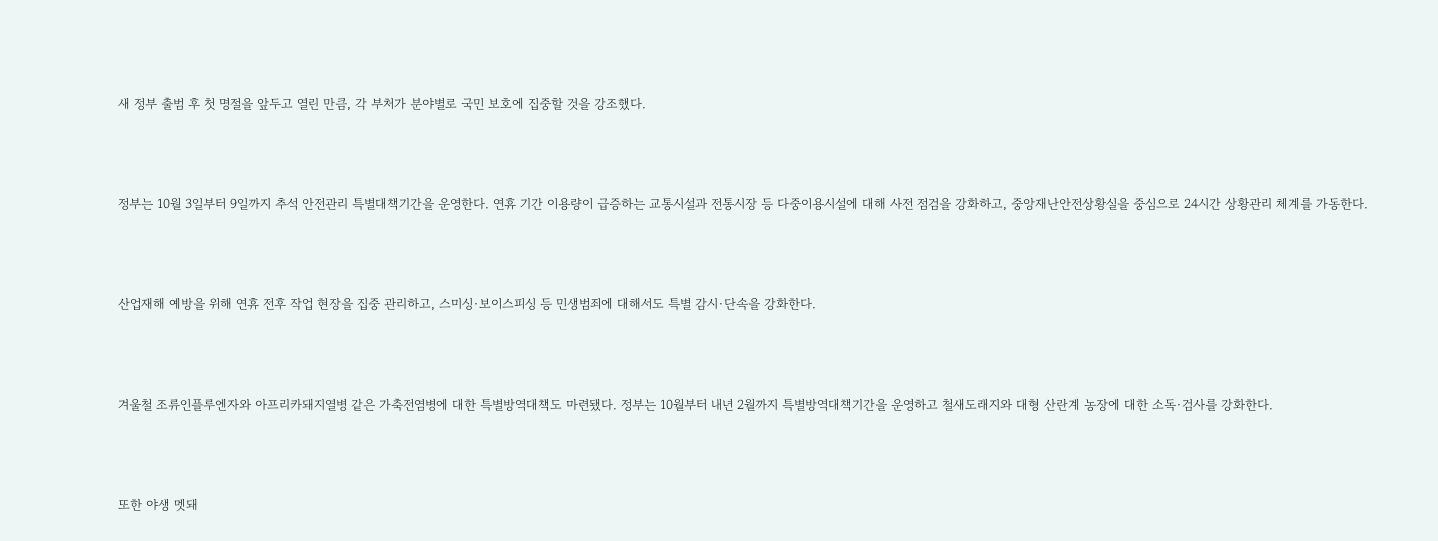새 정부 출범 후 첫 명절을 앞두고 열린 만큼, 각 부처가 분야별로 국민 보호에 집중할 것을 강조했다.



정부는 10월 3일부터 9일까지 추석 안전관리 특별대책기간을 운영한다. 연휴 기간 이용량이 급증하는 교통시설과 전통시장 등 다중이용시설에 대해 사전 점검을 강화하고, 중앙재난안전상황실을 중심으로 24시간 상황관리 체계를 가동한다.



산업재해 예방을 위해 연휴 전후 작업 현장을 집중 관리하고, 스미싱·보이스피싱 등 민생범죄에 대해서도 특별 감시·단속을 강화한다.



겨울철 조류인플루엔자와 아프리카돼지열병 같은 가축전염병에 대한 특별방역대책도 마련됐다. 정부는 10월부터 내년 2월까지 특별방역대책기간을 운영하고 철새도래지와 대형 산란계 농장에 대한 소독·검사를 강화한다.



또한 야생 멧돼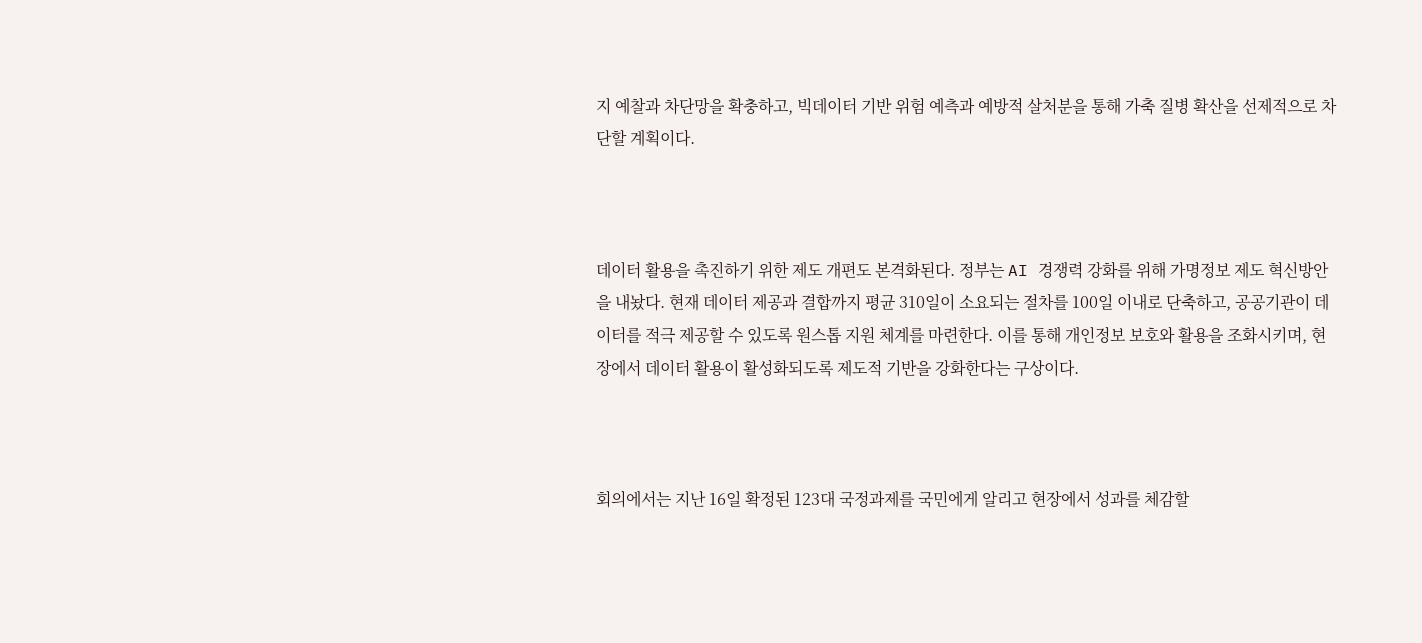지 예찰과 차단망을 확충하고, 빅데이터 기반 위험 예측과 예방적 살처분을 통해 가축 질병 확산을 선제적으로 차단할 계획이다.



데이터 활용을 촉진하기 위한 제도 개편도 본격화된다. 정부는 AI 경쟁력 강화를 위해 가명정보 제도 혁신방안을 내놨다. 현재 데이터 제공과 결합까지 평균 310일이 소요되는 절차를 100일 이내로 단축하고, 공공기관이 데이터를 적극 제공할 수 있도록 원스톱 지원 체계를 마련한다. 이를 통해 개인정보 보호와 활용을 조화시키며, 현장에서 데이터 활용이 활성화되도록 제도적 기반을 강화한다는 구상이다.



회의에서는 지난 16일 확정된 123대 국정과제를 국민에게 알리고 현장에서 성과를 체감할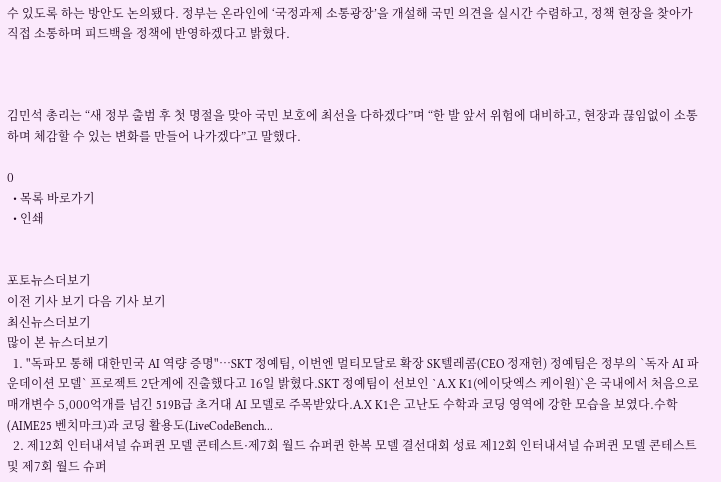수 있도록 하는 방안도 논의됐다. 정부는 온라인에 ‘국정과제 소통광장’을 개설해 국민 의견을 실시간 수렴하고, 정책 현장을 찾아가 직접 소통하며 피드백을 정책에 반영하겠다고 밝혔다.



김민석 총리는 “새 정부 출범 후 첫 명절을 맞아 국민 보호에 최선을 다하겠다”며 “한 발 앞서 위험에 대비하고, 현장과 끊임없이 소통하며 체감할 수 있는 변화를 만들어 나가겠다”고 말했다.

0
  • 목록 바로가기
  • 인쇄


포토뉴스더보기
이전 기사 보기 다음 기사 보기
최신뉴스더보기
많이 본 뉴스더보기
  1. "독파모 통해 대한민국 AI 역량 증명"…SKT 정예팀, 이번엔 멀티모달로 확장 SK텔레콤(CEO 정재헌) 정예팀은 정부의 `독자 AI 파운데이션 모델` 프로젝트 2단계에 진출했다고 16일 밝혔다.SKT 정예팀이 선보인 `A.X K1(에이닷엑스 케이원)`은 국내에서 처음으로 매개변수 5,000억개를 넘긴 519B급 초거대 AI 모델로 주목받았다.A.X K1은 고난도 수학과 코딩 영역에 강한 모습을 보였다.수학(AIME25 벤치마크)과 코딩 활용도(LiveCodeBench...
  2. 제12회 인터내셔널 슈퍼퀸 모델 콘테스트·제7회 월드 슈퍼퀸 한복 모델 결선대회 성료 제12회 인터내셔널 슈퍼퀸 모델 콘테스트 및 제7회 월드 슈퍼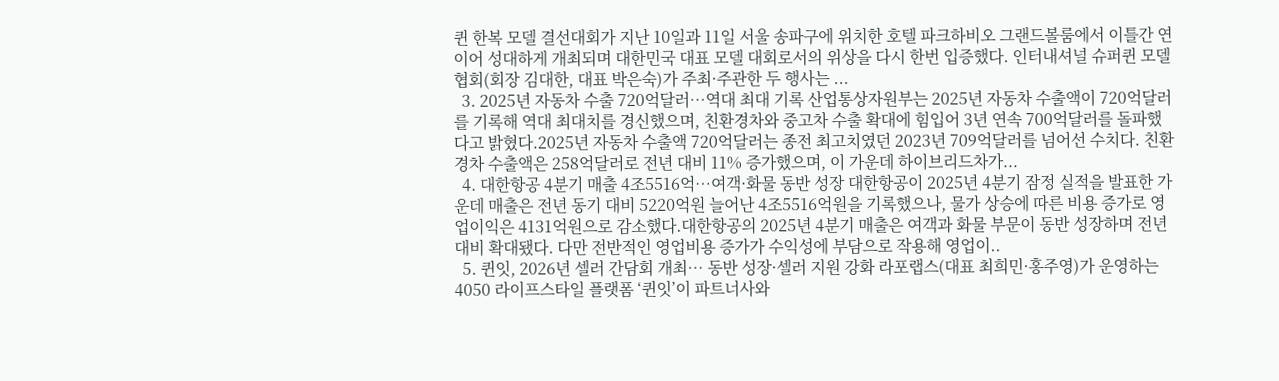퀸 한복 모델 결선대회가 지난 10일과 11일 서울 송파구에 위치한 호텔 파크하비오 그랜드볼룸에서 이틀간 연이어 성대하게 개최되며 대한민국 대표 모델 대회로서의 위상을 다시 한번 입증했다. 인터내셔널 슈퍼퀸 모델협회(회장 김대한, 대표 박은숙)가 주최·주관한 두 행사는 ...
  3. 2025년 자동차 수출 720억달러…역대 최대 기록 산업통상자원부는 2025년 자동차 수출액이 720억달러를 기록해 역대 최대치를 경신했으며, 친환경차와 중고차 수출 확대에 힘입어 3년 연속 700억달러를 돌파했다고 밝혔다.2025년 자동차 수출액 720억달러는 종전 최고치였던 2023년 709억달러를 넘어선 수치다. 친환경차 수출액은 258억달러로 전년 대비 11% 증가했으며, 이 가운데 하이브리드차가...
  4. 대한항공 4분기 매출 4조5516억…여객·화물 동반 성장 대한항공이 2025년 4분기 잠정 실적을 발표한 가운데 매출은 전년 동기 대비 5220억원 늘어난 4조5516억원을 기록했으나, 물가 상승에 따른 비용 증가로 영업이익은 4131억원으로 감소했다.대한항공의 2025년 4분기 매출은 여객과 화물 부문이 동반 성장하며 전년 대비 확대됐다. 다만 전반적인 영업비용 증가가 수익성에 부담으로 작용해 영업이..
  5. 퀸잇, 2026년 셀러 간담회 개최… 동반 성장·셀러 지원 강화 라포랩스(대표 최희민·홍주영)가 운영하는 4050 라이프스타일 플랫폼 ‘퀸잇’이 파트너사와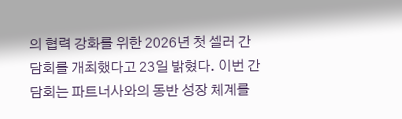의 협력 강화를 위한 2026년 첫 셀러 간담회를 개최했다고 23일 밝혔다. 이번 간담회는 파트너사와의 동반 성장 체계를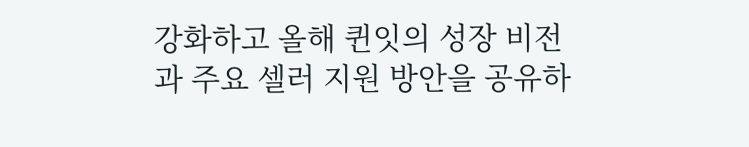강화하고 올해 퀸잇의 성장 비전과 주요 셀러 지원 방안을 공유하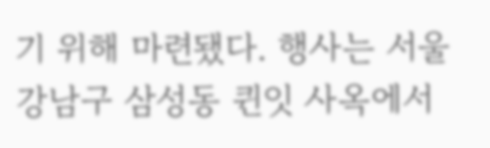기 위해 마련됐다. 행사는 서울 강남구 삼성동 퀸잇 사옥에서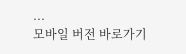...
모바일 버전 바로가기